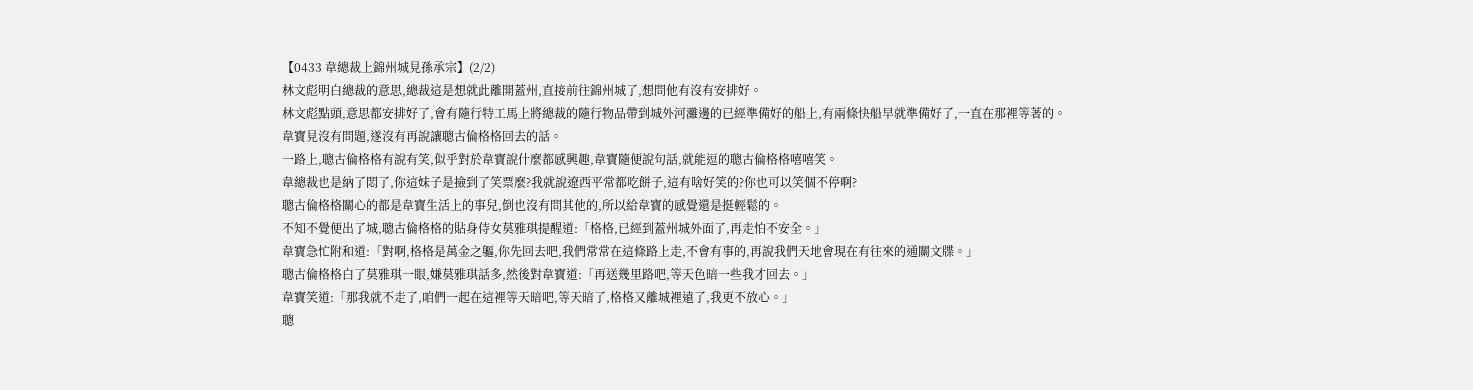【0433 韋總裁上錦州城見孫承宗】(2/2)
林文彪明白總裁的意思,總裁這是想就此離開蓋州,直接前往錦州城了,想問他有沒有安排好。
林文彪點頭,意思都安排好了,會有隨行特工馬上將總裁的隨行物品帶到城外河灘邊的已經準備好的船上,有兩條快船早就準備好了,一直在那裡等著的。
韋寶見沒有問題,遂沒有再說讓聰古倫格格回去的話。
一路上,聰古倫格格有說有笑,似乎對於韋寶說什麼都感興趣,韋寶隨便說句話,就能逗的聰古倫格格嘻嘻笑。
韋總裁也是納了悶了,你這妹子是撿到了笑票麼?我就說遼西平常都吃餅子,這有啥好笑的?你也可以笑個不停啊?
聰古倫格格關心的都是韋寶生活上的事兒,倒也沒有問其他的,所以給韋寶的感覺還是挺輕鬆的。
不知不覺便出了城,聰古倫格格的貼身侍女莫雅琪提醒道:「格格,已經到蓋州城外面了,再走怕不安全。」
韋寶急忙附和道:「對啊,格格是萬金之軀,你先回去吧,我們常常在這條路上走,不會有事的,再說我們天地會現在有往來的通關文牒。」
聰古倫格格白了莫雅琪一眼,嫌莫雅琪話多,然後對韋寶道:「再送幾里路吧,等天色暗一些我才回去。」
韋寶笑道:「那我就不走了,咱們一起在這裡等天暗吧,等天暗了,格格又離城裡遠了,我更不放心。」
聰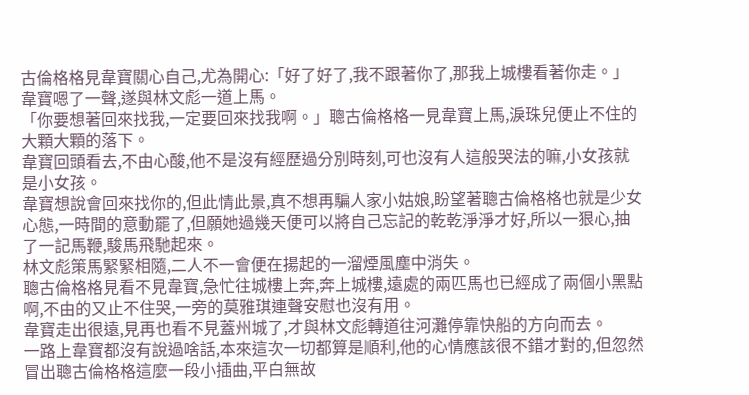古倫格格見韋寶關心自己,尤為開心:「好了好了,我不跟著你了,那我上城樓看著你走。」
韋寶嗯了一聲,遂與林文彪一道上馬。
「你要想著回來找我,一定要回來找我啊。」聰古倫格格一見韋寶上馬,淚珠兒便止不住的大顆大顆的落下。
韋寶回頭看去,不由心酸,他不是沒有經歷過分別時刻,可也沒有人這般哭法的嘛,小女孩就是小女孩。
韋寶想說會回來找你的,但此情此景,真不想再騙人家小姑娘,盼望著聰古倫格格也就是少女心態,一時間的意動罷了,但願她過幾天便可以將自己忘記的乾乾淨淨才好,所以一狠心,抽了一記馬鞭,駿馬飛馳起來。
林文彪策馬緊緊相隨,二人不一會便在揚起的一溜煙風塵中消失。
聰古倫格格見看不見韋寶,急忙往城樓上奔,奔上城樓,遠處的兩匹馬也已經成了兩個小黑點啊,不由的又止不住哭,一旁的莫雅琪連聲安慰也沒有用。
韋寶走出很遠,見再也看不見蓋州城了,才與林文彪轉道往河灘停靠快船的方向而去。
一路上韋寶都沒有說過啥話,本來這次一切都算是順利,他的心情應該很不錯才對的,但忽然冒出聰古倫格格這麼一段小插曲,平白無故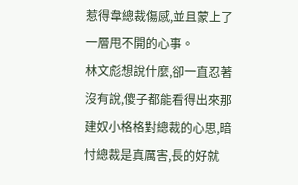惹得韋總裁傷感,並且蒙上了一層甩不開的心事。
林文彪想說什麼,卻一直忍著沒有說,傻子都能看得出來那建奴小格格對總裁的心思,暗忖總裁是真厲害,長的好就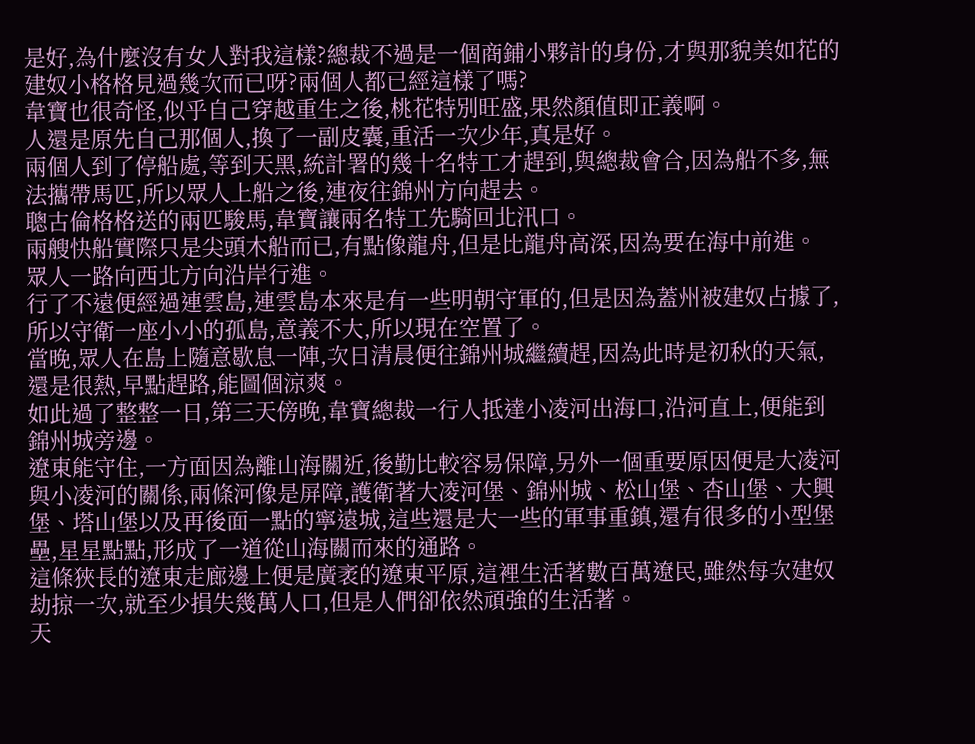是好,為什麼沒有女人對我這樣?總裁不過是一個商鋪小夥計的身份,才與那貌美如花的建奴小格格見過幾次而已呀?兩個人都已經這樣了嗎?
韋寶也很奇怪,似乎自己穿越重生之後,桃花特別旺盛,果然顏值即正義啊。
人還是原先自己那個人,換了一副皮囊,重活一次少年,真是好。
兩個人到了停船處,等到天黑,統計署的幾十名特工才趕到,與總裁會合,因為船不多,無法攜帶馬匹,所以眾人上船之後,連夜往錦州方向趕去。
聰古倫格格送的兩匹駿馬,韋寶讓兩名特工先騎回北汛口。
兩艘快船實際只是尖頭木船而已,有點像龍舟,但是比龍舟高深,因為要在海中前進。
眾人一路向西北方向沿岸行進。
行了不遠便經過連雲島,連雲島本來是有一些明朝守軍的,但是因為蓋州被建奴占據了,所以守衛一座小小的孤島,意義不大,所以現在空置了。
當晚,眾人在島上隨意歇息一陣,次日清晨便往錦州城繼續趕,因為此時是初秋的天氣,還是很熱,早點趕路,能圖個涼爽。
如此過了整整一日,第三天傍晚,韋寶總裁一行人抵達小凌河出海口,沿河直上,便能到錦州城旁邊。
遼東能守住,一方面因為離山海關近,後勤比較容易保障,另外一個重要原因便是大凌河與小凌河的關係,兩條河像是屏障,護衛著大凌河堡、錦州城、松山堡、杏山堡、大興堡、塔山堡以及再後面一點的寧遠城,這些還是大一些的軍事重鎮,還有很多的小型堡壘,星星點點,形成了一道從山海關而來的通路。
這條狹長的遼東走廊邊上便是廣袤的遼東平原,這裡生活著數百萬遼民,雖然每次建奴劫掠一次,就至少損失幾萬人口,但是人們卻依然頑強的生活著。
天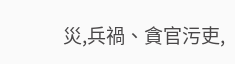災,兵禍、貪官污吏,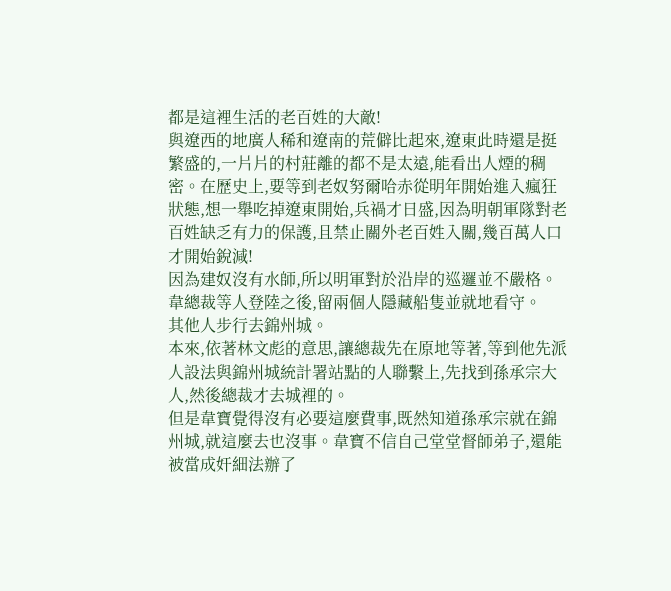都是這裡生活的老百姓的大敵!
與遼西的地廣人稀和遼南的荒僻比起來,遼東此時還是挺繁盛的,一片片的村莊離的都不是太遠,能看出人煙的稠密。在歷史上,要等到老奴努爾哈赤從明年開始進入瘋狂狀態,想一舉吃掉遼東開始,兵禍才日盛,因為明朝軍隊對老百姓缺乏有力的保護,且禁止關外老百姓入關,幾百萬人口才開始銳減!
因為建奴沒有水師,所以明軍對於沿岸的巡邏並不嚴格。
韋總裁等人登陸之後,留兩個人隱藏船隻並就地看守。
其他人步行去錦州城。
本來,依著林文彪的意思,讓總裁先在原地等著,等到他先派人設法與錦州城統計署站點的人聯繫上,先找到孫承宗大人,然後總裁才去城裡的。
但是韋寶覺得沒有必要這麼費事,既然知道孫承宗就在錦州城,就這麼去也沒事。韋寶不信自己堂堂督師弟子,還能被當成奸細法辦了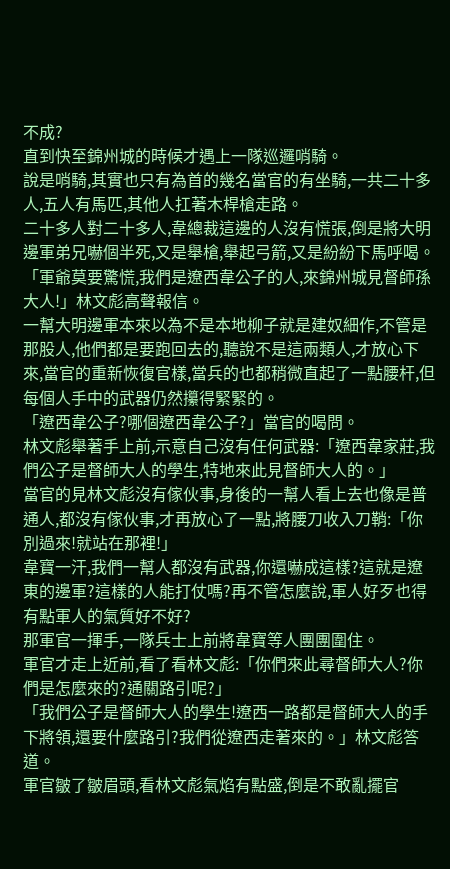不成?
直到快至錦州城的時候才遇上一隊巡邏哨騎。
說是哨騎,其實也只有為首的幾名當官的有坐騎,一共二十多人,五人有馬匹,其他人扛著木桿槍走路。
二十多人對二十多人,韋總裁這邊的人沒有慌張,倒是將大明邊軍弟兄嚇個半死,又是舉槍,舉起弓箭,又是紛紛下馬呼喝。
「軍爺莫要驚慌,我們是遼西韋公子的人,來錦州城見督師孫大人!」林文彪高聲報信。
一幫大明邊軍本來以為不是本地柳子就是建奴細作,不管是那股人,他們都是要跑回去的,聽說不是這兩類人,才放心下來,當官的重新恢復官樣,當兵的也都稍微直起了一點腰杆,但每個人手中的武器仍然攥得緊緊的。
「遼西韋公子?哪個遼西韋公子?」當官的喝問。
林文彪舉著手上前,示意自己沒有任何武器:「遼西韋家莊,我們公子是督師大人的學生,特地來此見督師大人的。」
當官的見林文彪沒有傢伙事,身後的一幫人看上去也像是普通人,都沒有傢伙事,才再放心了一點,將腰刀收入刀鞘:「你別過來!就站在那裡!」
韋寶一汗,我們一幫人都沒有武器,你還嚇成這樣?這就是遼東的邊軍?這樣的人能打仗嗎?再不管怎麼說,軍人好歹也得有點軍人的氣質好不好?
那軍官一揮手,一隊兵士上前將韋寶等人團團圍住。
軍官才走上近前,看了看林文彪:「你們來此尋督師大人?你們是怎麼來的?通關路引呢?」
「我們公子是督師大人的學生!遼西一路都是督師大人的手下將領,還要什麼路引?我們從遼西走著來的。」林文彪答道。
軍官皺了皺眉頭,看林文彪氣焰有點盛,倒是不敢亂擺官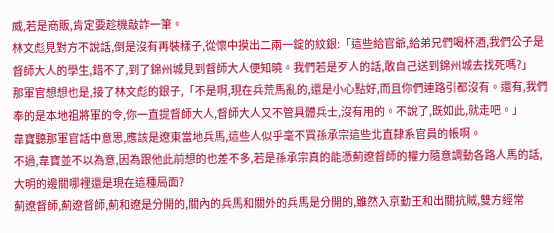威,若是商販,肯定要趁機敲詐一筆。
林文彪見對方不說話,倒是沒有再裝樣子,從懷中摸出二兩一錠的紋銀:「這些給官爺,給弟兄們喝杯酒,我們公子是督師大人的學生,錯不了,到了錦州城見到督師大人便知曉。我們若是歹人的話,敢自己送到錦州城去找死嗎?」
那軍官想想也是,接了林文彪的銀子,「不是啊,現在兵荒馬亂的,還是小心點好,而且你們連路引都沒有。還有,我們奉的是本地祖將軍的令,你一直提督師大人,督師大人又不管具體兵士,沒有用的。不說了,既如此,就走吧。」
韋寶聽那軍官話中意思,應該是遼東當地兵馬,這些人似乎毫不買孫承宗這些北直隸系官員的帳啊。
不過,韋寶並不以為意,因為跟他此前想的也差不多,若是孫承宗真的能憑薊遼督師的權力隨意調動各路人馬的話,大明的邊關哪裡還是現在這種局面?
薊遼督師,薊遼督師,薊和遼是分開的,關內的兵馬和關外的兵馬是分開的,雖然入京勤王和出關抗賊,雙方經常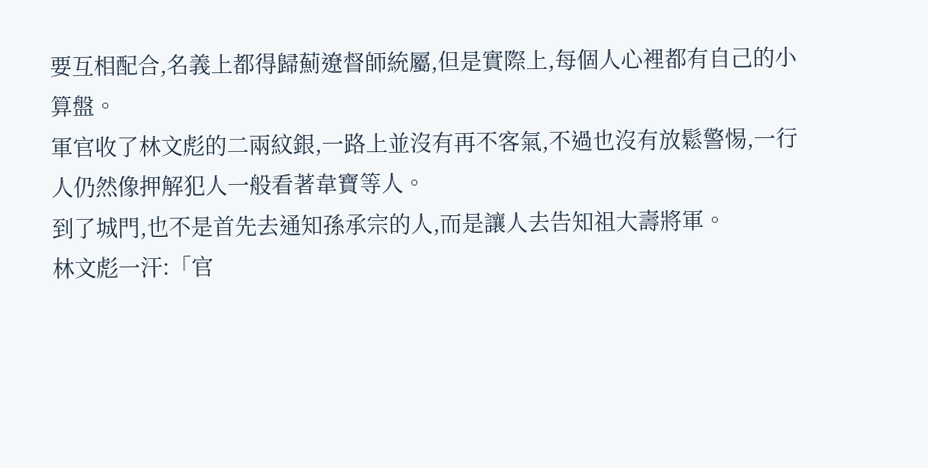要互相配合,名義上都得歸薊遼督師統屬,但是實際上,每個人心裡都有自己的小算盤。
軍官收了林文彪的二兩紋銀,一路上並沒有再不客氣,不過也沒有放鬆警惕,一行人仍然像押解犯人一般看著韋寶等人。
到了城門,也不是首先去通知孫承宗的人,而是讓人去告知祖大壽將軍。
林文彪一汗:「官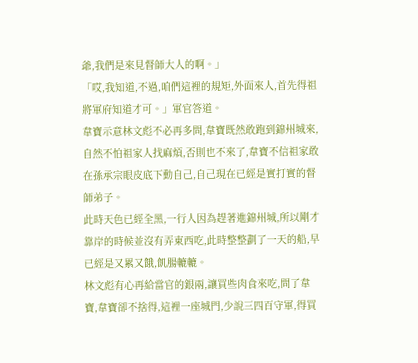爺,我們是來見督師大人的啊。」
「哎,我知道,不過,咱們這裡的規矩,外面來人,首先得祖將軍府知道才可。」軍官答道。
韋寶示意林文彪不必再多問,韋寶既然敢跑到錦州城來,自然不怕祖家人找麻煩,否則也不來了,韋寶不信祖家敢在孫承宗眼皮底下動自己,自己現在已經是實打實的督師弟子。
此時天色已經全黑,一行人因為趕著進錦州城,所以剛才靠岸的時候並沒有弄東西吃,此時整整劃了一天的船,早已經是又累又餓,飢腸轆轆。
林文彪有心再給當官的銀兩,讓買些肉食來吃,問了韋寶,韋寶卻不捨得,這裡一座城門,少說三四百守軍,得買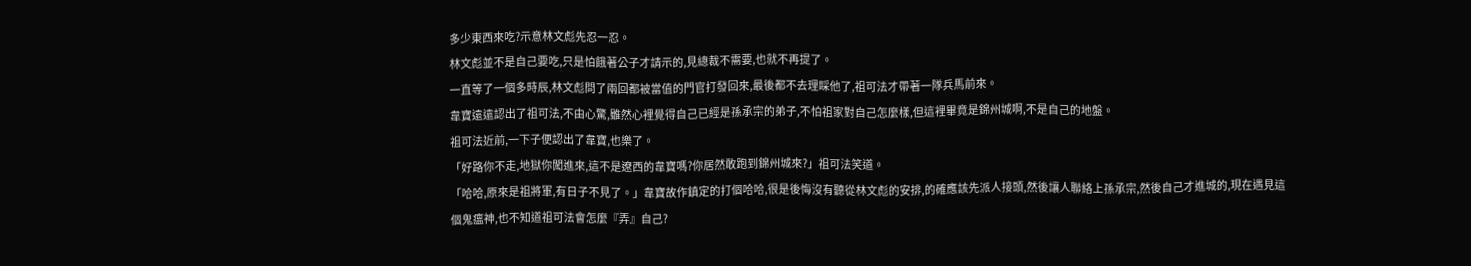多少東西來吃?示意林文彪先忍一忍。
林文彪並不是自己要吃,只是怕餓著公子才請示的,見總裁不需要,也就不再提了。
一直等了一個多時辰,林文彪問了兩回都被當值的門官打發回來,最後都不去理睬他了,祖可法才帶著一隊兵馬前來。
韋寶遠遠認出了祖可法,不由心驚,雖然心裡覺得自己已經是孫承宗的弟子,不怕祖家對自己怎麼樣,但這裡畢竟是錦州城啊,不是自己的地盤。
祖可法近前,一下子便認出了韋寶,也樂了。
「好路你不走,地獄你闖進來,這不是遼西的韋寶嗎?你居然敢跑到錦州城來?」祖可法笑道。
「哈哈,原來是祖將軍,有日子不見了。」韋寶故作鎮定的打個哈哈,很是後悔沒有聽從林文彪的安排,的確應該先派人接頭,然後讓人聯絡上孫承宗,然後自己才進城的,現在遇見這個鬼瘟神,也不知道祖可法會怎麼『弄』自己?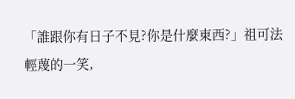「誰跟你有日子不見?你是什麼東西?」祖可法輕蔑的一笑,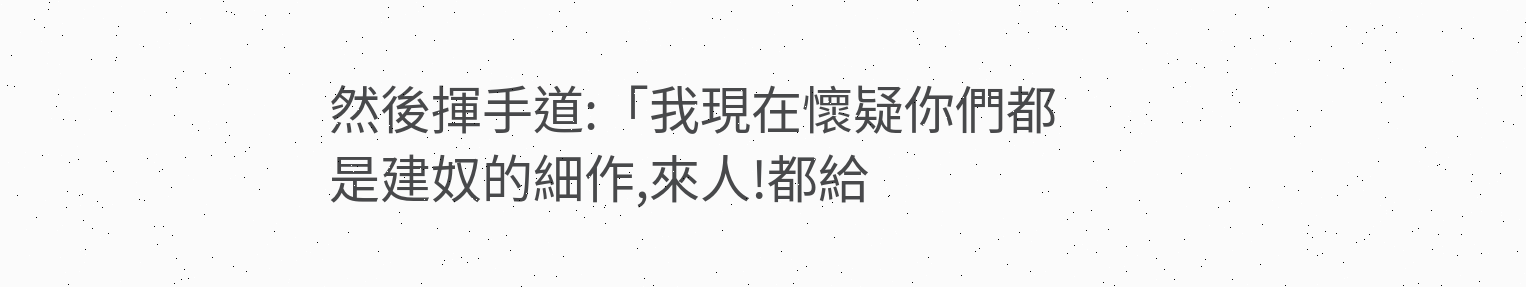然後揮手道:「我現在懷疑你們都是建奴的細作,來人!都給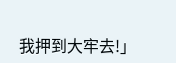我押到大牢去!」